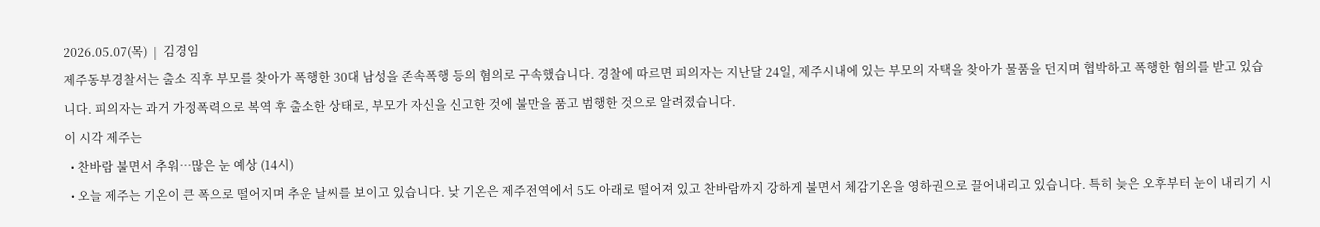2026.05.07(목)  |  김경임
제주동부경찰서는 출소 직후 부모를 찾아가 폭행한 30대 남성을 존속폭행 등의 혐의로 구속했습니다. 경찰에 따르면 피의자는 지난달 24일, 제주시내에 있는 부모의 자택을 찾아가 물품을 던지며 협박하고 폭행한 혐의를 받고 있습니다. 피의자는 과거 가정폭력으로 복역 후 출소한 상태로, 부모가 자신을 신고한 것에 불만을 품고 범행한 것으로 알려졌습니다.
이 시각 제주는
  • 찬바람 불면서 추워…많은 눈 예상 (14시)
  • 오늘 제주는 기온이 큰 폭으로 떨어지며 추운 날씨를 보이고 있습니다. 낮 기온은 제주전역에서 5도 아래로 떨어져 있고 찬바람까지 강하게 불면서 체감기온을 영하권으로 끌어내리고 있습니다. 특히 늦은 오후부터 눈이 내리기 시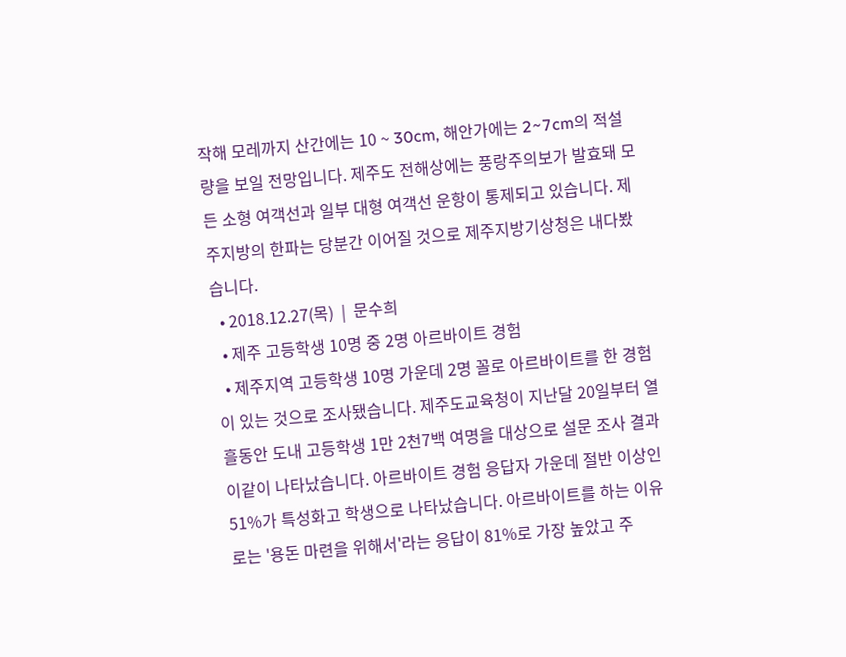작해 모레까지 산간에는 10 ~ 30cm, 해안가에는 2~7cm의 적설량을 보일 전망입니다. 제주도 전해상에는 풍랑주의보가 발효돼 모든 소형 여객선과 일부 대형 여객선 운항이 통제되고 있습니다. 제주지방의 한파는 당분간 이어질 것으로 제주지방기상청은 내다봤습니다.
  • 2018.12.27(목)  |  문수희
  • 제주 고등학생 10명 중 2명 아르바이트 경험
  • 제주지역 고등학생 10명 가운데 2명 꼴로 아르바이트를 한 경험이 있는 것으로 조사됐습니다. 제주도교육청이 지난달 20일부터 열흘동안 도내 고등학생 1만 2천7백 여명을 대상으로 설문 조사 결과 이같이 나타났습니다. 아르바이트 경험 응답자 가운데 절반 이상인 51%가 특성화고 학생으로 나타났습니다. 아르바이트를 하는 이유로는 '용돈 마련을 위해서'라는 응답이 81%로 가장 높았고 주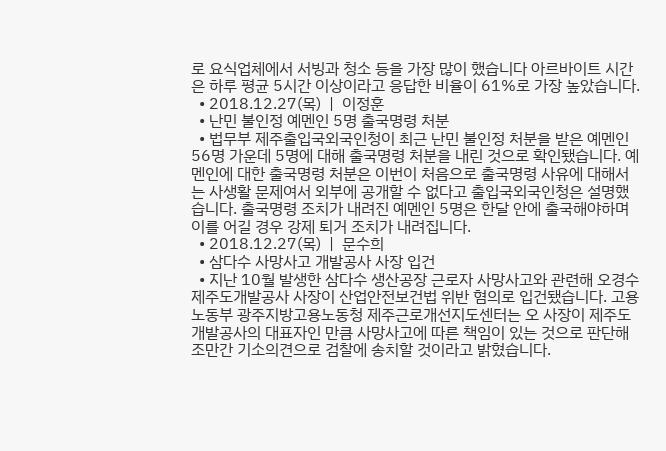로 요식업체에서 서빙과 청소 등을 가장 많이 했습니다 아르바이트 시간은 하루 평균 5시간 이상이라고 응답한 비율이 61%로 가장 높았습니다.
  • 2018.12.27(목)  |  이정훈
  • 난민 불인정 예멘인 5명 출국명령 처분
  • 법무부 제주출입국외국인청이 최근 난민 불인정 처분을 받은 예멘인 56명 가운데 5명에 대해 출국명령 처분을 내린 것으로 확인됐습니다. 예멘인에 대한 출국명령 처분은 이번이 처음으로 출국명령 사유에 대해서는 사생활 문제여서 외부에 공개할 수 없다고 출입국외국인청은 설명했습니다. 출국명령 조치가 내려진 예멘인 5명은 한달 안에 출국해야하며 이를 어길 경우 강제 퇴거 조치가 내려집니다.
  • 2018.12.27(목)  |  문수희
  • 삼다수 사망사고 개발공사 사장 입건
  • 지난 10월 발생한 삼다수 생산공장 근로자 사망사고와 관련해 오경수 제주도개발공사 사장이 산업안전보건법 위반 혐의로 입건됐습니다. 고용노동부 광주지방고용노동청 제주근로개선지도센터는 오 사장이 제주도개발공사의 대표자인 만큼 사망사고에 따른 책임이 있는 것으로 판단해 조만간 기소의견으로 검찰에 송치할 것이라고 밝혔습니다.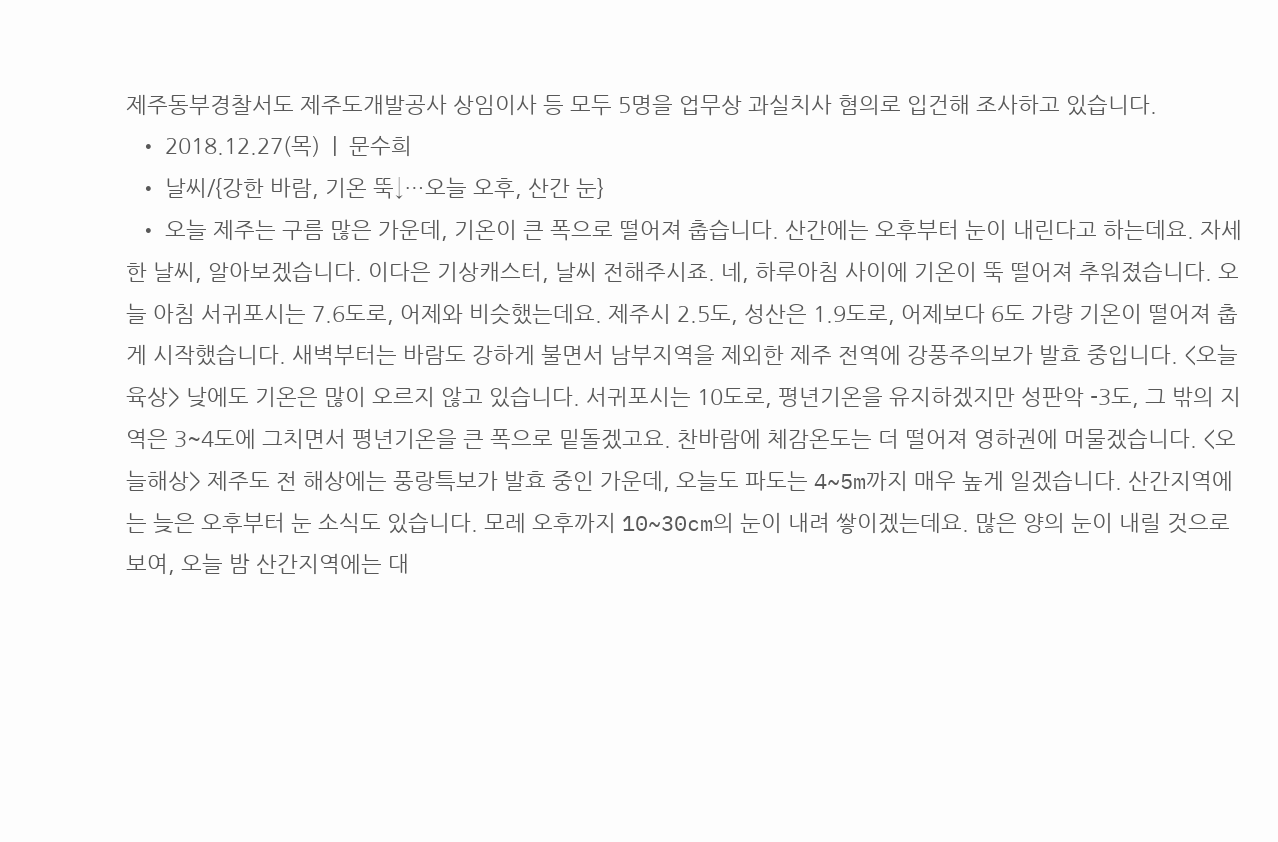제주동부경찰서도 제주도개발공사 상임이사 등 모두 5명을 업무상 과실치사 혐의로 입건해 조사하고 있습니다.
  • 2018.12.27(목)  |  문수희
  • 날씨/{강한 바람, 기온 뚝↓…오늘 오후, 산간 눈}
  • 오늘 제주는 구름 많은 가운데, 기온이 큰 폭으로 떨어져 춥습니다. 산간에는 오후부터 눈이 내린다고 하는데요. 자세한 날씨, 알아보겠습니다. 이다은 기상캐스터, 날씨 전해주시죠. 네, 하루아침 사이에 기온이 뚝 떨어져 추워졌습니다. 오늘 아침 서귀포시는 7.6도로, 어제와 비슷했는데요. 제주시 2.5도, 성산은 1.9도로, 어제보다 6도 가량 기온이 떨어져 춥게 시작했습니다. 새벽부터는 바람도 강하게 불면서 남부지역을 제외한 제주 전역에 강풍주의보가 발효 중입니다. <오늘육상> 낮에도 기온은 많이 오르지 않고 있습니다. 서귀포시는 10도로, 평년기온을 유지하겠지만 성판악 -3도, 그 밖의 지역은 3~4도에 그치면서 평년기온을 큰 폭으로 밑돌겠고요. 찬바람에 체감온도는 더 떨어져 영하권에 머물겠습니다. <오늘해상> 제주도 전 해상에는 풍랑특보가 발효 중인 가운데, 오늘도 파도는 4~5m까지 매우 높게 일겠습니다. 산간지역에는 늦은 오후부터 눈 소식도 있습니다. 모레 오후까지 10~30cm의 눈이 내려 쌓이겠는데요. 많은 양의 눈이 내릴 것으로 보여, 오늘 밤 산간지역에는 대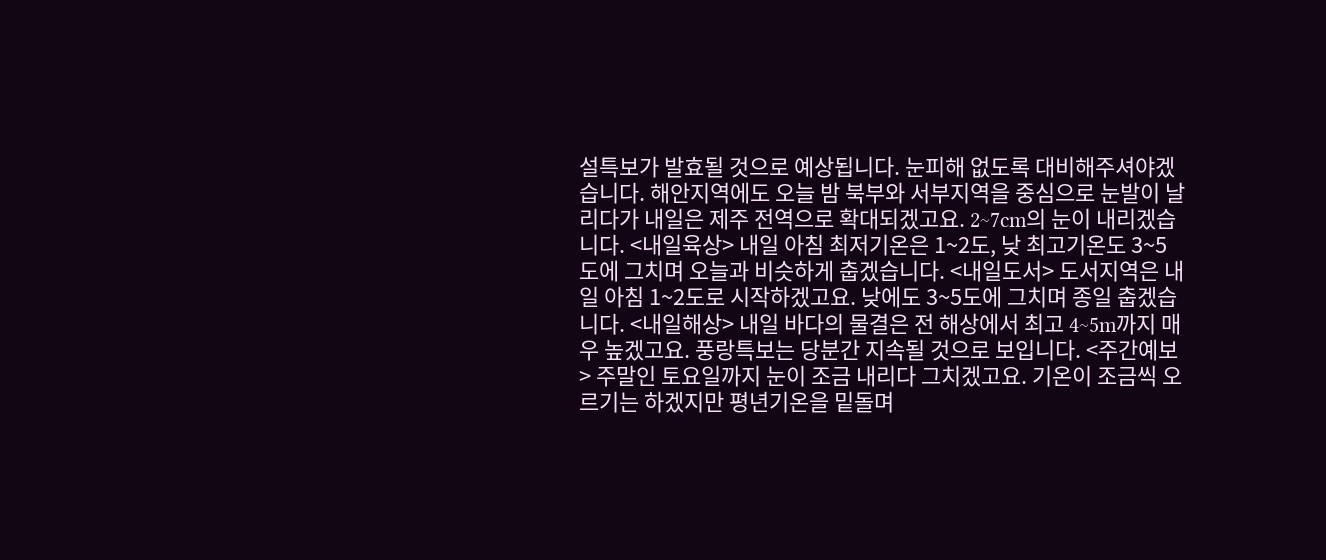설특보가 발효될 것으로 예상됩니다. 눈피해 없도록 대비해주셔야겠습니다. 해안지역에도 오늘 밤 북부와 서부지역을 중심으로 눈발이 날리다가 내일은 제주 전역으로 확대되겠고요. 2~7cm의 눈이 내리겠습니다. <내일육상> 내일 아침 최저기온은 1~2도, 낮 최고기온도 3~5도에 그치며 오늘과 비슷하게 춥겠습니다. <내일도서> 도서지역은 내일 아침 1~2도로 시작하겠고요. 낮에도 3~5도에 그치며 종일 춥겠습니다. <내일해상> 내일 바다의 물결은 전 해상에서 최고 4~5m까지 매우 높겠고요. 풍랑특보는 당분간 지속될 것으로 보입니다. <주간예보> 주말인 토요일까지 눈이 조금 내리다 그치겠고요. 기온이 조금씩 오르기는 하겠지만 평년기온을 밑돌며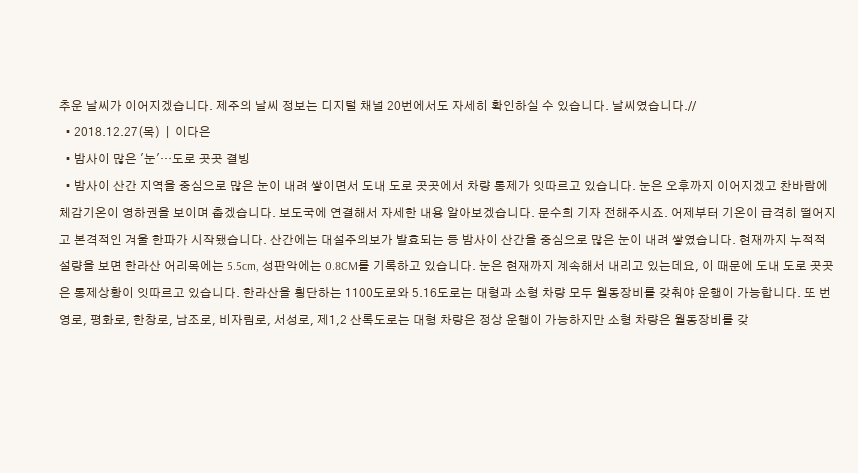추운 날씨가 이어지겠습니다. 제주의 날씨 정보는 디지털 채널 20번에서도 자세히 확인하실 수 있습니다. 날씨였습니다.//
  • 2018.12.27(목)  |  이다은
  • 밤사이 많은 '눈'…도로 곳곳 결빙
  • 밤사이 산간 지역을 중심으로 많은 눈이 내려 쌓이면서 도내 도로 곳곳에서 차량 통제가 잇따르고 있습니다. 눈은 오후까지 이어지겠고 찬바람에 체감기온이 영하권을 보이며 춥겠습니다. 보도국에 연결해서 자세한 내용 알아보겠습니다. 문수희 기자 전해주시죠. 어제부터 기온이 급격히 떨어지고 본격적인 겨울 한파가 시작됐습니다. 산간에는 대설주의보가 발효되는 등 밤사이 산간을 중심으로 많은 눈이 내려 쌓였습니다. 현재까지 누적적설량을 보면 한라산 어리목에는 5.5cm, 성판악에는 0.8CM를 기록하고 있습니다. 눈은 현재까지 계속해서 내리고 있는데요, 이 때문에 도내 도로 곳곳은 통제상황이 잇따르고 있습니다. 한라산을 횡단하는 1100도로와 5.16도로는 대형과 소형 차량 모두 월동장비를 갖춰야 운행이 가능합니다. 또 번영로, 평화로, 한창로, 남조로, 비자림로, 서성로, 제1,2 산록도로는 대형 차량은 정상 운행이 가능하지만 소형 차량은 월동장비를 갖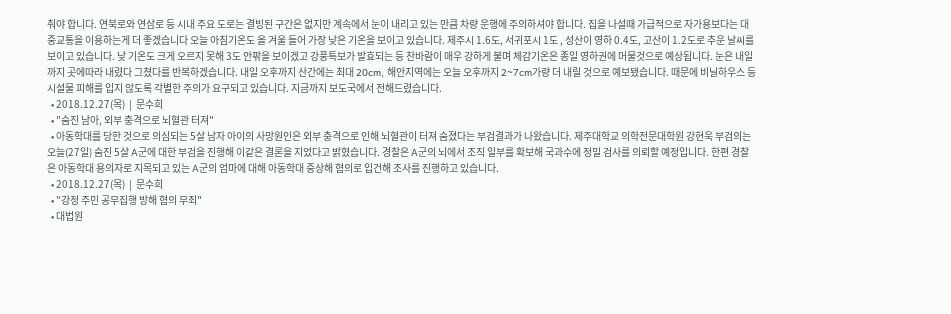춰야 합니다. 연북로와 연삼로 등 시내 주요 도로는 결빙된 구간은 없지만 계속에서 눈이 내리고 있는 만큼 차량 운행에 주의하셔야 합니다. 집을 나설때 가급적으로 자가용보다는 대중교통을 이용하는게 더 좋겠습니다 오늘 아침기온도 올 겨울 들어 가장 낮은 기온을 보이고 있습니다. 제주시 1.6도, 서귀포시 1도 , 성산이 영하 0.4도, 고산이 1.2도로 추운 날씨를 보이고 있습니다. 낮 기온도 크게 오르지 못해 3도 안팎을 보이겠고 강풍특보가 발효되는 등 찬바람이 매우 강하게 불며 체감기온은 종일 영하권에 머물것으로 예상됩니다. 눈은 내일까지 곳에따라 내렸다 그쳤다를 반복하겠습니다. 내일 오후까지 산간에는 최대 20cm, 해안지역에는 오늘 오후까지 2~7cm가량 더 내릴 것으로 예보됐습니다. 때문에 비닐하우스 등 시설물 피해를 입지 않도록 각별한 주의가 요구되고 있습니다. 지금까지 보도국에서 전해드렸습니다.
  • 2018.12.27(목)  |  문수희
  • "숨진 남아, 외부 충격으로 뇌혈관 터져"
  • 아동학대를 당한 것으로 의심되는 5살 남자 아이의 사망원인은 외부 충격으로 인해 뇌혈관이 터져 숨졌다는 부검결과가 나왔습니다. 제주대학교 의학전문대학원 강현욱 부검의는 오늘(27일) 숨진 5살 A군에 대한 부검을 진행해 이같은 결론을 지었다고 밝혔습니다. 경찰은 A군의 뇌에서 조직 일부를 확보해 국과수에 정밀 검사를 의뢰할 예정입니다. 한편 경찰은 아동학대 용의자로 지목되고 있는 A군의 엄마에 대해 아동학대 중상해 혐의로 입건해 조사를 진행하고 있습니다.
  • 2018.12.27(목)  |  문수희
  • "강정 주민 공무집행 방해 혐의 무죄"
  • 대법원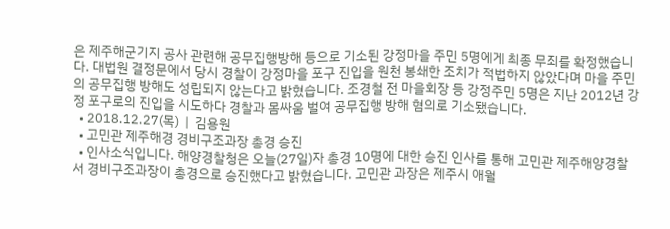은 제주해군기지 공사 관련해 공무집행방해 등으로 기소된 강정마을 주민 5명에게 최종 무죄를 확정했습니다. 대법원 결정문에서 당시 경찰이 강정마을 포구 진입을 원천 봉쇄한 조치가 적법하지 않았다며 마을 주민의 공무집행 방해도 성립되지 않는다고 밝혔습니다. 조경철 전 마을회장 등 강정주민 5명은 지난 2012년 강정 포구로의 진입을 시도하다 경찰과 몸싸움 벌여 공무집행 방해 혐의로 기소됐습니다.
  • 2018.12.27(목)  |  김용원
  • 고민관 제주해경 경비구조과장 총경 승진
  • 인사소식입니다. 해양경찰청은 오늘(27일)자 총경 10명에 대한 승진 인사를 통해 고민관 제주해양경찰서 경비구조과장이 총경으로 승진했다고 밝혔습니다. 고민관 과장은 제주시 애월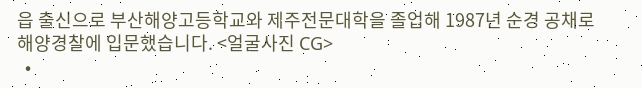읍 출신으로 부산해양고등학교와 제주전문대학을 졸업해 1987년 순경 공채로 해양경찰에 입문했습니다. <얼굴사진 CG>
  •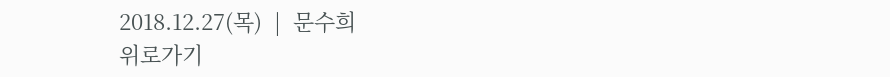2018.12.27(목)  |  문수희
위로가기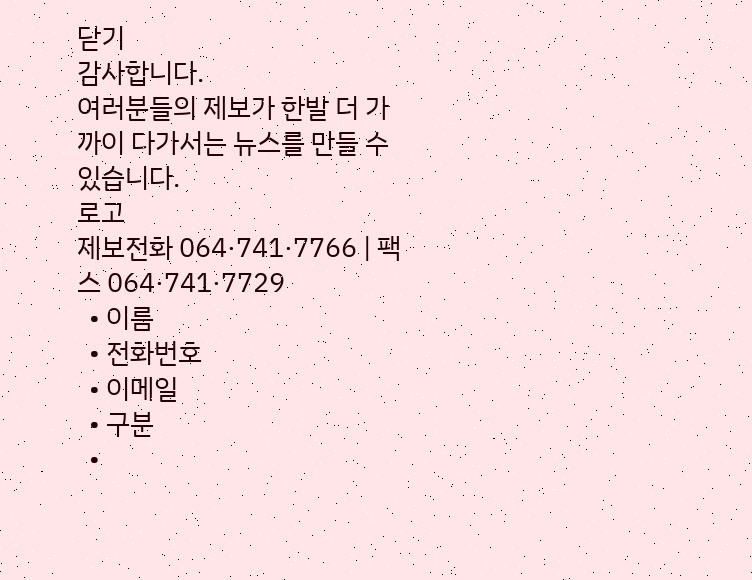닫기
감사합니다.
여러분들의 제보가 한발 더 가까이 다가서는 뉴스를 만들 수 있습니다.
로고
제보전화 064·741·7766 | 팩스 064·741·7729
  • 이름
  • 전화번호
  • 이메일
  • 구분
  •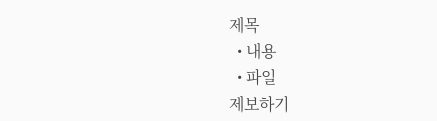제목
  • 내용
  • 파일
제보하기